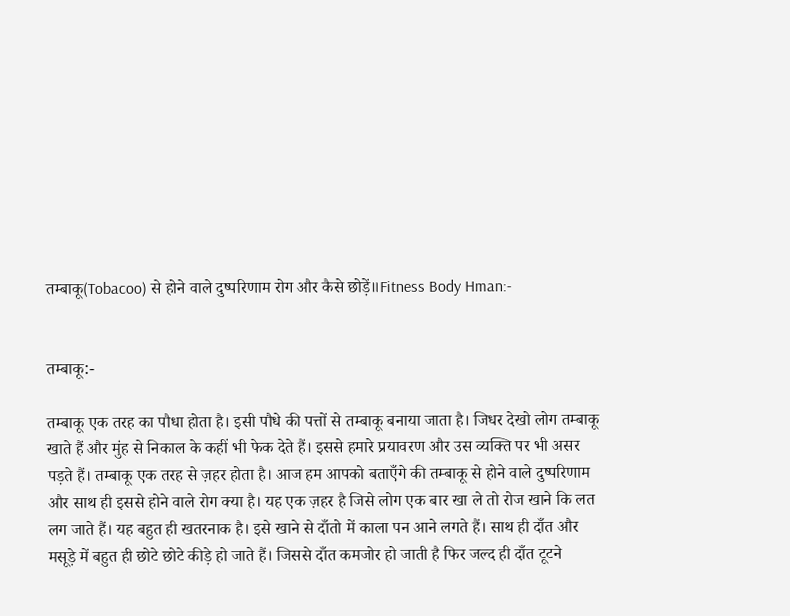तम्बाकू(Tobacoo) से होने वाले दुष्परिणाम रोग और कैसे छोड़ें॥Fitness Body Hman:-


तम्बाकू:-

तम्बाकू एक तरह का पौधा होता है। इसी पौधे की पत्तों से तम्बाकू बनाया जाता है। जिधर देखो लोग तम्बाकू खाते हैं और मुंह से निकाल के कहीं भी फेक देते हैं। इससे हमारे प्रयावरण और उस व्यक्ति पर भी असर पड़ते हैं। तम्बाकू एक तरह से ज़हर होता है। आज हम आपको बताएँगे की तम्बाकू से होने वाले दुष्परिणाम और साथ ही इससे होने वाले रोग क्या है। यह एक ज़हर है जिसे लोग एक बार खा ले तो रोज खाने कि लत लग जाते हैं। यह बहुत ही खतरनाक है। इसे खाने से दाँतो में काला पन आने लगते हैं। साथ ही दाँत और मसूड़े में बहुत ही छोटे छोटे कीड़े हो जाते हैं। जिससे दाँत कमजोर हो जाती है फिर जल्द ही दाँत टूटने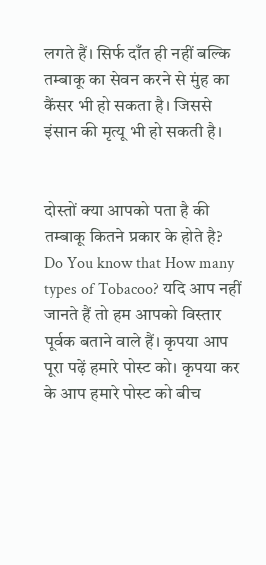लगते हैं। सिर्फ दाँत ही नहीं बल्कि तम्बाकू का सेवन करने से मुंह का कैंसर भी हो सकता है। जिससे इंसान की मृत्यू भी हो सकती है।


दोस्तों क्या आपको पता है की तम्बाकू कितने प्रकार के होते है? Do You know that How many types of Tobacoo? यदि आप नहीं जानते हैं तो हम आपको विस्तार पूर्वक बताने वाले हैं। कृपया आप पूरा पढ़ें हमारे पोस्ट को। कृपया कर के आप हमारे पोस्ट को बीच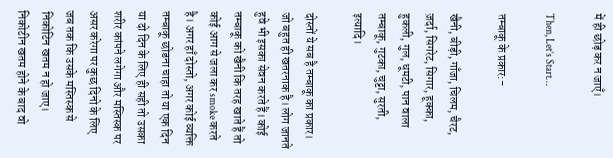में ही छोड़ कर न जाएँ।

Then, Let’s Start…

तम्बाकू के प्रकार:-

खैनी, बीड़ी, गाँजा, चिलम, चैरट, ज़र्दा, सिगरेट, सिगार, हूक्का, हुकली, गुल, धूमटी, पान वाला तम्बाकू, गुटका, चुट्टा, सुरती, इत्यादि।

दोस्तों ये सब है तम्बाकू का प्रकार। जो बहुत ही खतरनाक है। लोग जानते हुवे भी इसका सेवन करते हैं। कोई तम्बाकू को खैनी कि तरह खाते हैं तो कोई आग से जला कर smoke करते है। अगर हाँ दोस्तो, अगर कोई व्यक्ति तम्बाकू छोडना चाहा तो या एक दिन या दो दिन के लिए ही सही तो उसका शरीर कांपने लगेगा और मस्तिस्क पर असर करेगा पर कुछ दिनो के लिए जब तक कि उसके मस्तिस्क से निकोटिन खतम न हो जाए। निकोटीन खतम होने के बाद वो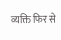व्यक्ति फिर से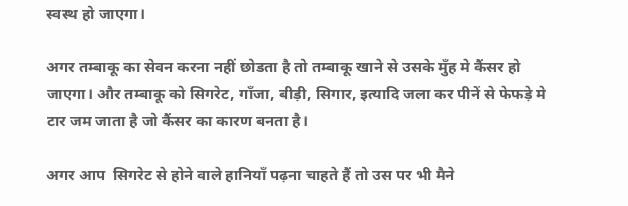स्वस्थ हो जाएगा।

अगर तम्बाकू का सेवन करना नहीं छोडता है तो तम्बाकू खाने से उसके मुँह मे कैंसर हो जाएगा। और तम्बाकू को सिगरेट, गाँजा, बीड़ी, सिगार, इत्यादि जला कर पीनें से फेफड़े मे टार जम जाता है जो कैंसर का कारण बनता है।

अगर आप  सिगरेट से होने वाले हानियाँ पढ़ना चाहते हैं तो उस पर भी मैने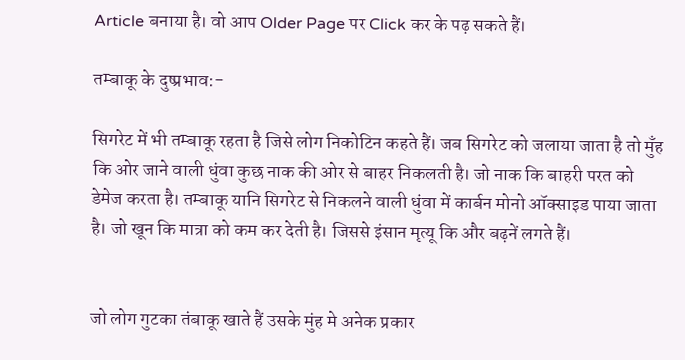Article बनाया है। वो आप Older Page पर Click कर के पढ़ सकते हैं।

तम्बाकू के दुष्प्रभाव:-

सिगरेट में भी तम्बाकू रहता है जिसे लोग निकोटिन कहते हैं। जब सिगरेट को जलाया जाता है तो मुँह कि ओर जाने वाली धुंवा कुछ नाक की ओर से बाहर निकलती है। जो नाक कि बाहरी परत को डेमेज करता है। तम्बाकू यानि सिगरेट से निकलने वाली धुंवा में कार्बन मोनो ऑक्साइड पाया जाता है। जो खून कि मात्रा को कम कर देती है। जिससे इंसान मृत्यू कि और बढ़नें लगते हैं।


जो लोग गुटका तंबाकू खाते हैं उसके मुंह मे अनेक प्रकार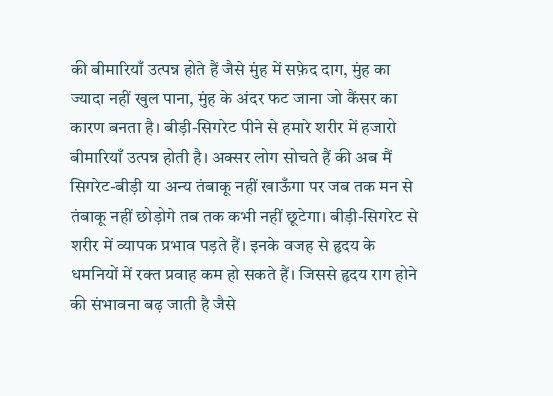की बीमारियाँ उत्पन्न होते हैं जैसे मुंह में सफ़ेद दाग, मुंह का ज्यादा नहीं खुल पाना, मुंह के अंदर फट जाना जो कैंसर का कारण बनता है। बीड़ी-सिगरेट पीने से हमारे शरीर में हजारो बीमारियाँ उत्पन्न होती है। अक्सर लोग सोचते हैं की अब मैं सिगरेट-बीड़ी या अन्य तंबाकू नहीं खाऊँगा पर जब तक मन से तंबाकू नहीं छोड़ोगे तब तक कभी नहीं छूटेगा। बीड़ी-सिगरेट से शरीर में व्यापक प्रभाव पड़ते हैं। इनके वजह से हृदय के धमनियों में रक्त प्रवाह कम हो सकते हैं। जिससे हृदय राग होने की संभावना बढ़ जाती है जैसे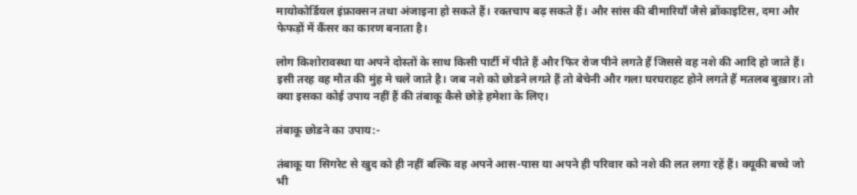मायोकोर्डियल इंफ्राक्सन तथा अंजाइना हो सकते हैं। रक्तचाप बढ़ सकते हैं। और सांस की बीमारियाँ जैसे ब्रोंकाइटिस, दमा और फेफड़ों में कैंसर का कारण बनाता है।

लोग किशोरावस्था या अपने दोस्तों के साथ किसी पार्टी में पीते हैं और फिर रोज पीने लगते हैं जिससे वह नशे की आदि हो जाते हैं। इसी तरह वह मौत की मुंह मे चले जाते है। जब नशे को छोडने लगते हैं तो बेचेनी और गला घरघराहट होने लगते हैं मतलब बुख़ार। तो क्या इसका कोई उपाय नहीं हैं की तंबाकू कैसे छोड़े हमेशा के लिए।

तंबाकू छोडने का उपाय:-

तंबाकू या सिगरेट से खुद को ही नहीं बल्कि वह अपने आस-पास या अपने ही परिवार को नशे की लत लगा रहें हैं। क्यूकी बच्चे जो भी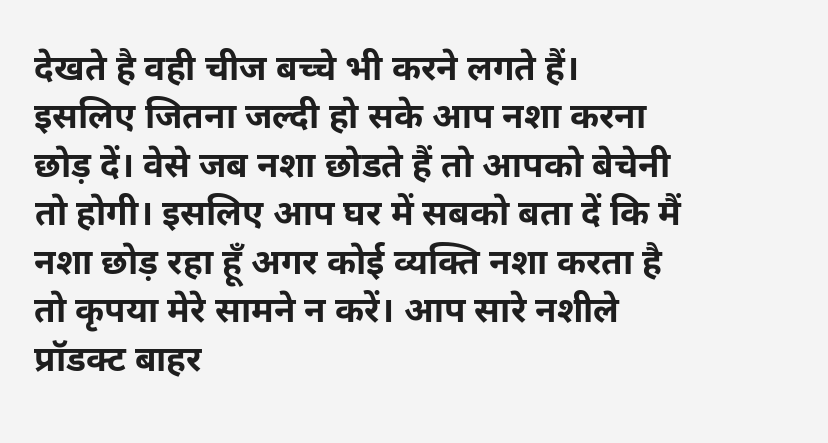देखते है वही चीज बच्चे भी करने लगते हैं। इसलिए जितना जल्दी हो सके आप नशा करना छोड़ दें। वेसे जब नशा छोडते हैं तो आपको बेचेनी तो होगी। इसलिए आप घर में सबको बता दें कि मैं नशा छोड़ रहा हूँ अगर कोई व्यक्ति नशा करता है तो कृपया मेरे सामने न करें। आप सारे नशीले प्रॉडक्ट बाहर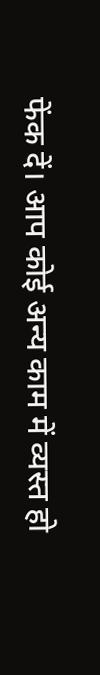फेंक दें। आप कोई अन्य काम में व्यस्त हो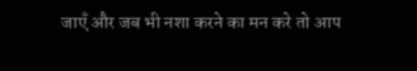जाएँ और जब भी नशा करने का मन करे तो आप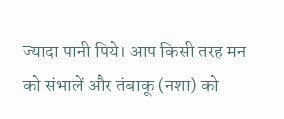ज्यादा पानी पिये। आप किसी तरह मन को संभालें और तंबाकू (नशा) को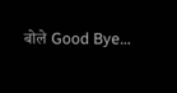बोले Good Bye…